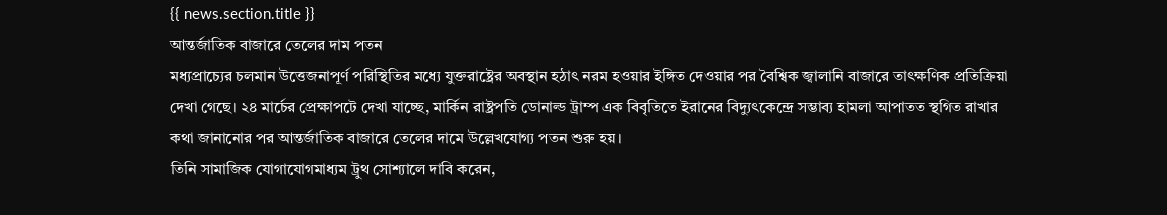{{ news.section.title }}
আন্তর্জাতিক বাজারে তেলের দাম পতন
মধ্যপ্রাচ্যের চলমান উত্তেজনাপূর্ণ পরিস্থিতির মধ্যে যুক্তরাষ্ট্রের অবস্থান হঠাৎ নরম হওয়ার ইঙ্গিত দেওয়ার পর বৈশ্বিক জ্বালানি বাজারে তাৎক্ষণিক প্রতিক্রিয়া দেখা গেছে। ২৪ মার্চের প্রেক্ষাপটে দেখা যাচ্ছে, মার্কিন রাষ্ট্রপতি ডোনাল্ড ট্রাম্প এক বিবৃতিতে ইরানের বিদ্যুৎকেন্দ্রে সম্ভাব্য হামলা আপাতত স্থগিত রাখার কথা জানানোর পর আন্তর্জাতিক বাজারে তেলের দামে উল্লেখযোগ্য পতন শুরু হয়।
তিনি সামাজিক যোগাযোগমাধ্যম ট্রুথ সোশ্যালে দাবি করেন,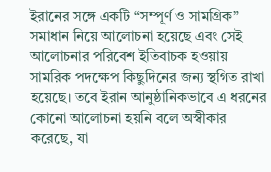ইরানের সঙ্গে একটি “সম্পূর্ণ ও সামগ্রিক” সমাধান নিয়ে আলোচনা হয়েছে এবং সেই আলোচনার পরিবেশ ইতিবাচক হওয়ায় সামরিক পদক্ষেপ কিছুদিনের জন্য স্থগিত রাখা হয়েছে। তবে ইরান আনুষ্ঠানিকভাবে এ ধরনের কোনো আলোচনা হয়নি বলে অস্বীকার করেছে, যা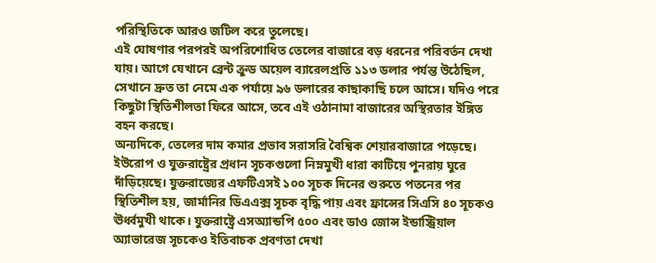পরিস্থিতিকে আরও জটিল করে তুলেছে।
এই ঘোষণার পরপরই অপরিশোধিত তেলের বাজারে বড় ধরনের পরিবর্তন দেখা যায়। আগে যেখানে ব্রেন্ট ক্রুড অয়েল ব্যারেলপ্রতি ১১৩ ডলার পর্যন্ত উঠেছিল, সেখানে দ্রুত তা নেমে এক পর্যায়ে ৯৬ ডলারের কাছাকাছি চলে আসে। যদিও পরে কিছুটা স্থিতিশীলতা ফিরে আসে, তবে এই ওঠানামা বাজারের অস্থিরতার ইঙ্গিত বহন করছে।
অন্যদিকে, তেলের দাম কমার প্রভাব সরাসরি বৈশ্বিক শেয়ারবাজারে পড়েছে। ইউরোপ ও যুক্তরাষ্ট্রের প্রধান সূচকগুলো নিম্নমুখী ধারা কাটিয়ে পুনরায় ঘুরে দাঁড়িয়েছে। যুক্তরাজ্যের এফটিএসই ১০০ সূচক দিনের শুরুতে পতনের পর স্থিতিশীল হয়, জার্মানির ডিএএক্স সূচক বৃদ্ধি পায় এবং ফ্রান্সের সিএসি ৪০ সূচকও ঊর্ধ্বমুখী থাকে। যুক্তরাষ্ট্রে এসঅ্যান্ডপি ৫০০ এবং ডাও জোন্স ইন্ডাস্ট্রিয়াল অ্যাভারেজ সূচকেও ইতিবাচক প্রবণতা দেখা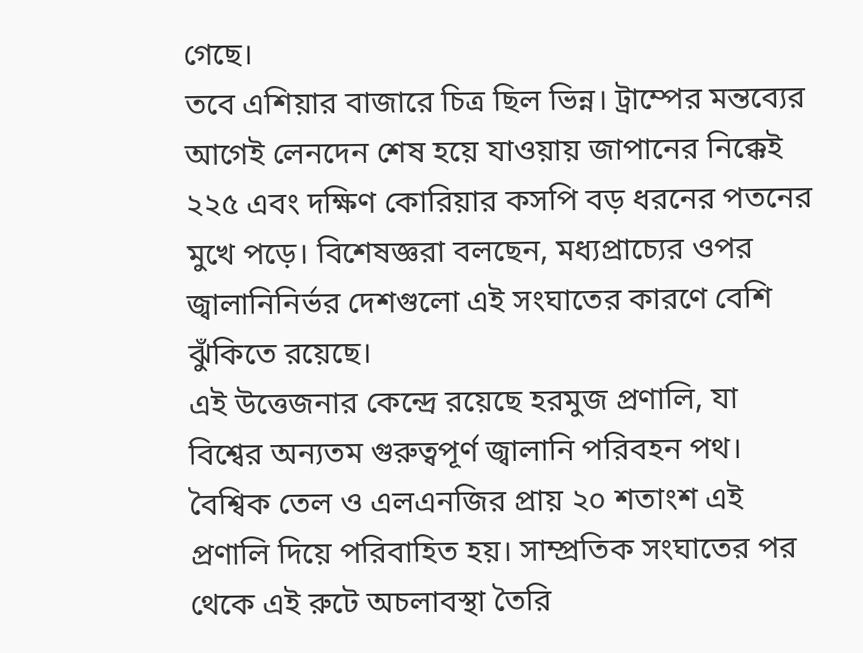গেছে।
তবে এশিয়ার বাজারে চিত্র ছিল ভিন্ন। ট্রাম্পের মন্তব্যের আগেই লেনদেন শেষ হয়ে যাওয়ায় জাপানের নিক্কেই ২২৫ এবং দক্ষিণ কোরিয়ার কসপি বড় ধরনের পতনের মুখে পড়ে। বিশেষজ্ঞরা বলছেন, মধ্যপ্রাচ্যের ওপর জ্বালানিনির্ভর দেশগুলো এই সংঘাতের কারণে বেশি ঝুঁকিতে রয়েছে।
এই উত্তেজনার কেন্দ্রে রয়েছে হরমুজ প্রণালি, যা বিশ্বের অন্যতম গুরুত্বপূর্ণ জ্বালানি পরিবহন পথ। বৈশ্বিক তেল ও এলএনজির প্রায় ২০ শতাংশ এই প্রণালি দিয়ে পরিবাহিত হয়। সাম্প্রতিক সংঘাতের পর থেকে এই রুটে অচলাবস্থা তৈরি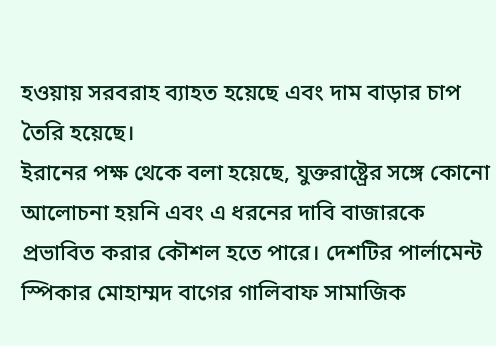হওয়ায় সরবরাহ ব্যাহত হয়েছে এবং দাম বাড়ার চাপ তৈরি হয়েছে।
ইরানের পক্ষ থেকে বলা হয়েছে, যুক্তরাষ্ট্রের সঙ্গে কোনো আলোচনা হয়নি এবং এ ধরনের দাবি বাজারকে প্রভাবিত করার কৌশল হতে পারে। দেশটির পার্লামেন্ট স্পিকার মোহাম্মদ বাগের গালিবাফ সামাজিক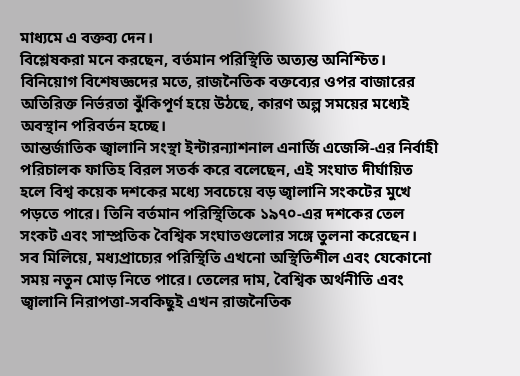মাধ্যমে এ বক্তব্য দেন।
বিশ্লেষকরা মনে করছেন, বর্তমান পরিস্থিতি অত্যন্ত অনিশ্চিত। বিনিয়োগ বিশেষজ্ঞদের মতে, রাজনৈতিক বক্তব্যের ওপর বাজারের অতিরিক্ত নির্ভরতা ঝুঁকিপূর্ণ হয়ে উঠছে, কারণ অল্প সময়ের মধ্যেই অবস্থান পরিবর্তন হচ্ছে।
আন্তর্জাতিক জ্বালানি সংস্থা ইন্টারন্যাশনাল এনার্জি এজেন্সি-এর নির্বাহী পরিচালক ফাতিহ বিরল সতর্ক করে বলেছেন, এই সংঘাত দীর্ঘায়িত হলে বিশ্ব কয়েক দশকের মধ্যে সবচেয়ে বড় জ্বালানি সংকটের মুখে পড়তে পারে। তিনি বর্তমান পরিস্থিতিকে ১৯৭০-এর দশকের তেল সংকট এবং সাম্প্রতিক বৈশ্বিক সংঘাতগুলোর সঙ্গে তুলনা করেছেন।
সব মিলিয়ে, মধ্যপ্রাচ্যের পরিস্থিতি এখনো অস্থিতিশীল এবং যেকোনো সময় নতুন মোড় নিতে পারে। তেলের দাম, বৈশ্বিক অর্থনীতি এবং জ্বালানি নিরাপত্তা-সবকিছুই এখন রাজনৈতিক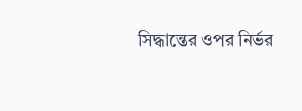সিদ্ধান্তের ওপর নির্ভর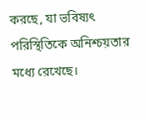করছে, যা ভবিষ্যৎ পরিস্থিতিকে অনিশ্চয়তার মধ্যে রেখেছে।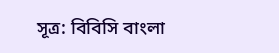সূত্র: বিবিসি বাংলা